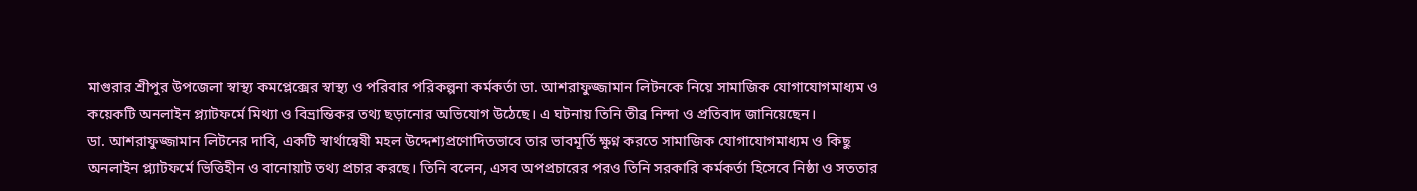মাগুরার শ্রীপুর উপজেলা স্বাস্থ্য কমপ্লেক্সের স্বাস্থ্য ও পরিবার পরিকল্পনা কর্মকর্তা ডা. আশরাফুজ্জামান লিটনকে নিয়ে সামাজিক যোগাযোগমাধ্যম ও কয়েকটি অনলাইন প্ল্যাটফর্মে মিথ্যা ও বিভ্রান্তিকর তথ্য ছড়ানোর অভিযোগ উঠেছে। এ ঘটনায় তিনি তীব্র নিন্দা ও প্রতিবাদ জানিয়েছেন।
ডা. আশরাফুজ্জামান লিটনের দাবি, একটি স্বার্থান্বেষী মহল উদ্দেশ্যপ্রণোদিতভাবে তার ভাবমূর্তি ক্ষুণ্ন করতে সামাজিক যোগাযোগমাধ্যম ও কিছু অনলাইন প্ল্যাটফর্মে ভিত্তিহীন ও বানোয়াট তথ্য প্রচার করছে। তিনি বলেন, এসব অপপ্রচারের পরও তিনি সরকারি কর্মকর্তা হিসেবে নিষ্ঠা ও সততার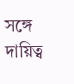সঙ্গে দায়িত্ব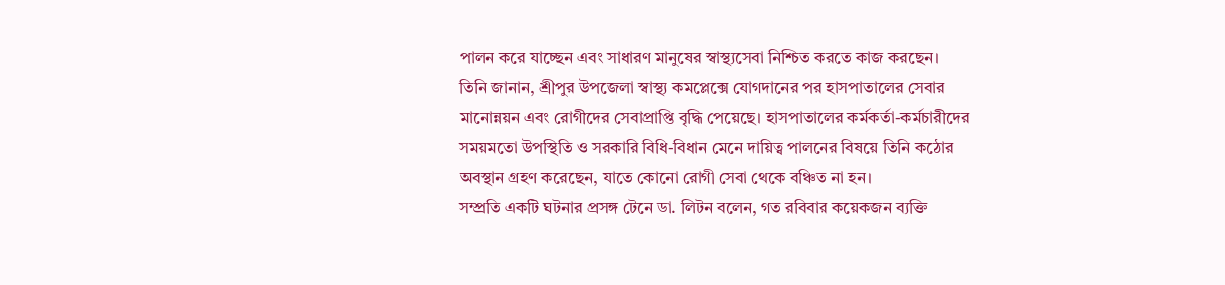পালন করে যাচ্ছেন এবং সাধারণ মানুষের স্বাস্থ্যসেবা নিশ্চিত করতে কাজ করছেন।
তিনি জানান, শ্রীপুর উপজেলা স্বাস্থ্য কমপ্লেক্সে যোগদানের পর হাসপাতালের সেবার মানোন্নয়ন এবং রোগীদের সেবাপ্রাপ্তি বৃদ্ধি পেয়েছে। হাসপাতালের কর্মকর্তা-কর্মচারীদের সময়মতো উপস্থিতি ও সরকারি বিধি-বিধান মেনে দায়িত্ব পালনের বিষয়ে তিনি কঠোর অবস্থান গ্রহণ করেছেন, যাতে কোনো রোগী সেবা থেকে বঞ্চিত না হন।
সম্প্রতি একটি ঘটনার প্রসঙ্গ টেনে ডা. লিটন বলেন, গত রবিবার কয়েকজন ব্যক্তি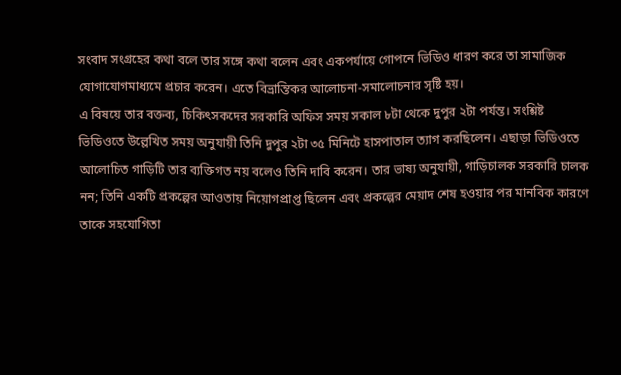সংবাদ সংগ্রহের কথা বলে তার সঙ্গে কথা বলেন এবং একপর্যায়ে গোপনে ভিডিও ধারণ করে তা সামাজিক যোগাযোগমাধ্যমে প্রচার করেন। এতে বিভ্রান্তিকর আলোচনা-সমালোচনার সৃষ্টি হয়।
এ বিষয়ে তার বক্তব্য, চিকিৎসকদের সরকারি অফিস সময় সকাল ৮টা থেকে দুপুর ২টা পর্যন্ত। সংশ্লিষ্ট ভিডিওতে উল্লেখিত সময় অনুযায়ী তিনি দুপুর ২টা ৩৫ মিনিটে হাসপাতাল ত্যাগ করছিলেন। এছাড়া ভিডিওতে আলোচিত গাড়িটি তার ব্যক্তিগত নয় বলেও তিনি দাবি করেন। তার ভাষ্য অনুযায়ী, গাড়িচালক সরকারি চালক নন; তিনি একটি প্রকল্পের আওতায় নিয়োগপ্রাপ্ত ছিলেন এবং প্রকল্পের মেয়াদ শেষ হওয়ার পর মানবিক কারণে তাকে সহযোগিতা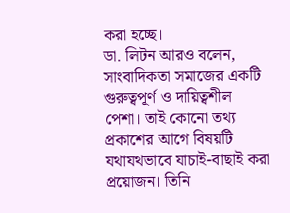করা হচ্ছে।
ডা. লিটন আরও বলেন, সাংবাদিকতা সমাজের একটি গুরুত্বপূর্ণ ও দায়িত্বশীল পেশা। তাই কোনো তথ্য প্রকাশের আগে বিষয়টি যথাযথভাবে যাচাই-বাছাই করা প্রয়োজন। তিনি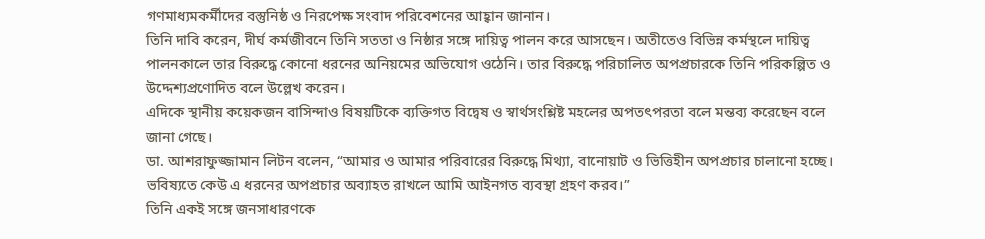গণমাধ্যমকর্মীদের বস্তুনিষ্ঠ ও নিরপেক্ষ সংবাদ পরিবেশনের আহ্বান জানান।
তিনি দাবি করেন, দীর্ঘ কর্মজীবনে তিনি সততা ও নিষ্ঠার সঙ্গে দায়িত্ব পালন করে আসছেন। অতীতেও বিভিন্ন কর্মস্থলে দায়িত্ব পালনকালে তার বিরুদ্ধে কোনো ধরনের অনিয়মের অভিযোগ ওঠেনি। তার বিরুদ্ধে পরিচালিত অপপ্রচারকে তিনি পরিকল্পিত ও উদ্দেশ্যপ্রণোদিত বলে উল্লেখ করেন।
এদিকে স্থানীয় কয়েকজন বাসিন্দাও বিষয়টিকে ব্যক্তিগত বিদ্বেষ ও স্বার্থসংশ্লিষ্ট মহলের অপতৎপরতা বলে মন্তব্য করেছেন বলে জানা গেছে।
ডা. আশরাফুজ্জামান লিটন বলেন, “আমার ও আমার পরিবারের বিরুদ্ধে মিথ্যা, বানোয়াট ও ভিত্তিহীন অপপ্রচার চালানো হচ্ছে। ভবিষ্যতে কেউ এ ধরনের অপপ্রচার অব্যাহত রাখলে আমি আইনগত ব্যবস্থা গ্রহণ করব।”
তিনি একই সঙ্গে জনসাধারণকে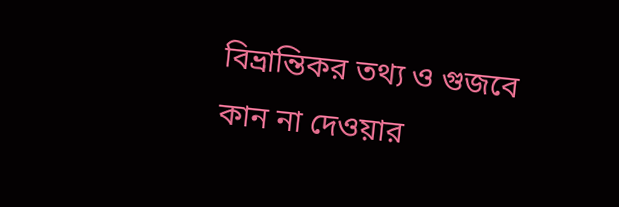বিভ্রান্তিকর তথ্য ও গুজবে কান না দেওয়ার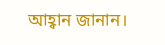আহ্বান জানান।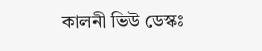কালনী ভিউ ডেস্কঃ